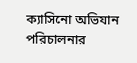ক্যাসিনো অভিযান পরিচালনার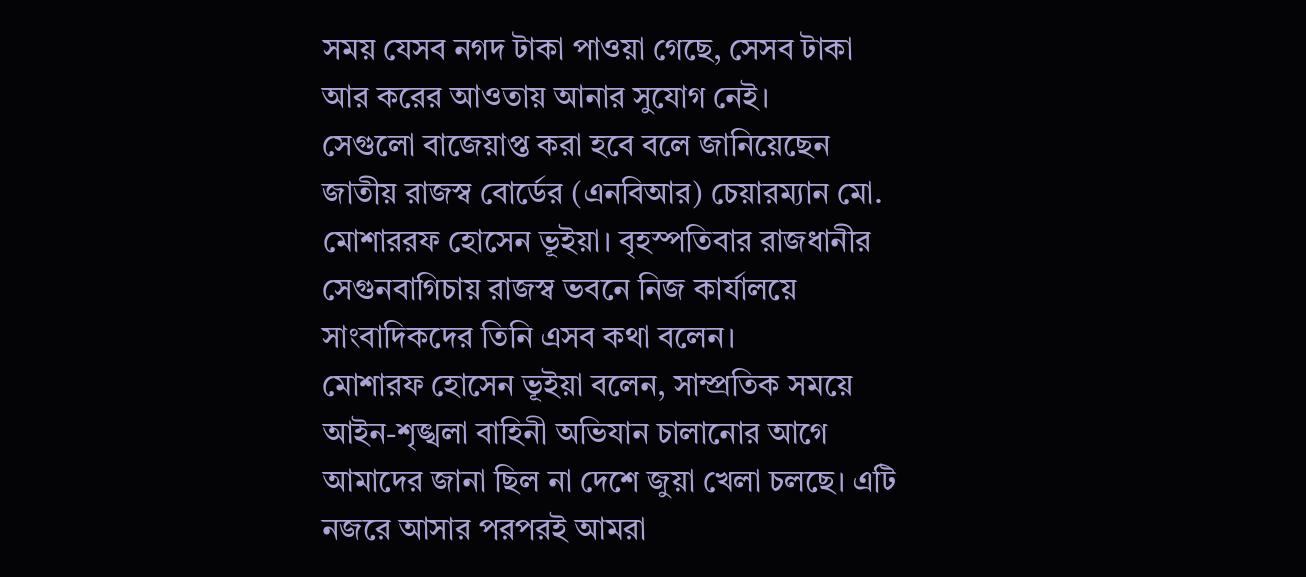সময় যেসব নগদ টাকা পাওয়া গেছে, সেসব টাকা আর করের আওতায় আনার সুযোগ নেই।
সেগুলো বাজেয়াপ্ত করা হবে বলে জানিয়েছেন জাতীয় রাজস্ব বোর্ডের (এনবিআর) চেয়ারম্যান মো. মোশাররফ হোসেন ভূইয়া। বৃহস্পতিবার রাজধানীর সেগুনবাগিচায় রাজস্ব ভবনে নিজ কার্যালয়ে সাংবাদিকদের তিনি এসব কথা বলেন।
মোশারফ হোসেন ভূইয়া বলেন, সাম্প্রতিক সময়ে আইন-শৃঙ্খলা বাহিনী অভিযান চালানোর আগে আমাদের জানা ছিল না দেশে জুয়া খেলা চলছে। এটি নজরে আসার পরপরই আমরা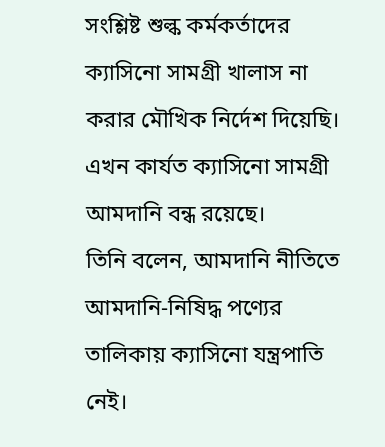সংশ্লিষ্ট শুল্ক কর্মকর্তাদের ক্যাসিনো সামগ্রী খালাস না করার মৌখিক নির্দেশ দিয়েছি। এখন কার্যত ক্যাসিনো সামগ্রী আমদানি বন্ধ রয়েছে।
তিনি বলেন, আমদানি নীতিতে আমদানি-নিষিদ্ধ পণ্যের তালিকায় ক্যাসিনো যন্ত্রপাতি নেই।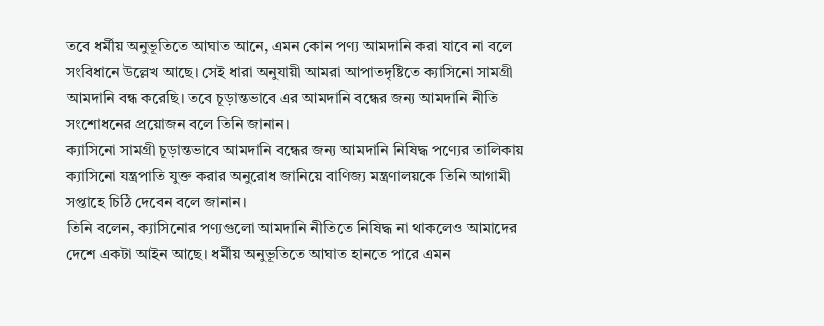তবে ধর্মীয় অনুভূতিতে আঘাত আনে, এমন কোন পণ্য আমদানি করা যাবে না বলে সংবিধানে উল্লেখ আছে। সেই ধারা অনুযায়ী আমরা আপাতদৃষ্টিতে ক্যাসিনো সামগ্রী আমদানি বন্ধ করেছি। তবে চূড়ান্তভাবে এর আমদানি বন্ধের জন্য আমদানি নীতি সংশোধনের প্রয়োজন বলে তিনি জানান।
ক্যাসিনো সামগ্রী চূড়ান্তভাবে আমদানি বন্ধের জন্য আমদানি নিষিদ্ধ পণ্যের তালিকায় ক্যাসিনো যন্ত্রপাতি যুক্ত করার অনুরোধ জানিয়ে বাণিজ্য মন্ত্রণালয়কে তিনি আগামী সপ্তাহে চিঠি দেবেন বলে জানান।
তিনি বলেন, ক্যাসিনোর পণ্যগুলো আমদানি নীতিতে নিষিদ্ধ না থাকলেও আমাদের দেশে একটা আইন আছে। ধর্মীয় অনুভূতিতে আঘাত হানতে পারে এমন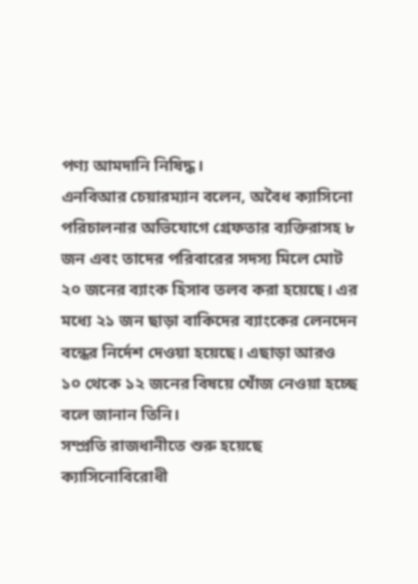পণ্য আমদানি নিষিদ্ধ।
এনবিআর চেয়ারম্যান বলেন, অবৈধ ক্যাসিনো পরিচালনার অভিযোগে গ্রেফতার ব্যক্তিরাসহ ৮ জন এবং তাদের পরিবারের সদস্য মিলে মোট ২০ জনের ব্যাংক হিসাব তলব করা হয়েছে। এর মধ্যে ২১ জন ছাড়া বাকিদের ব্যাংকের লেনদেন বন্ধের নির্দেশ দেওয়া হয়েছে। এছাড়া আরও ১০ থেকে ১২ জনের বিষয়ে খোঁজ নেওয়া হচ্ছে বলে জানান তিনি।
সম্প্রতি রাজধানীতে শুরু হয়েছে ক্যাসিনোবিরোধী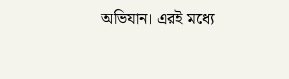অভিযান। এরই মধ্যে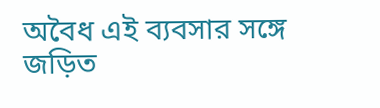অবৈধ এই ব্যবসার সঙ্গে জড়িত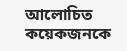আলোচিত কয়েকজনকে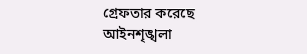গ্রেফতার করেছে আইনশৃঙ্খলা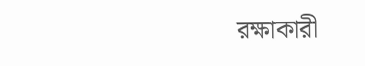রক্ষাকারী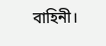বাহিনী।